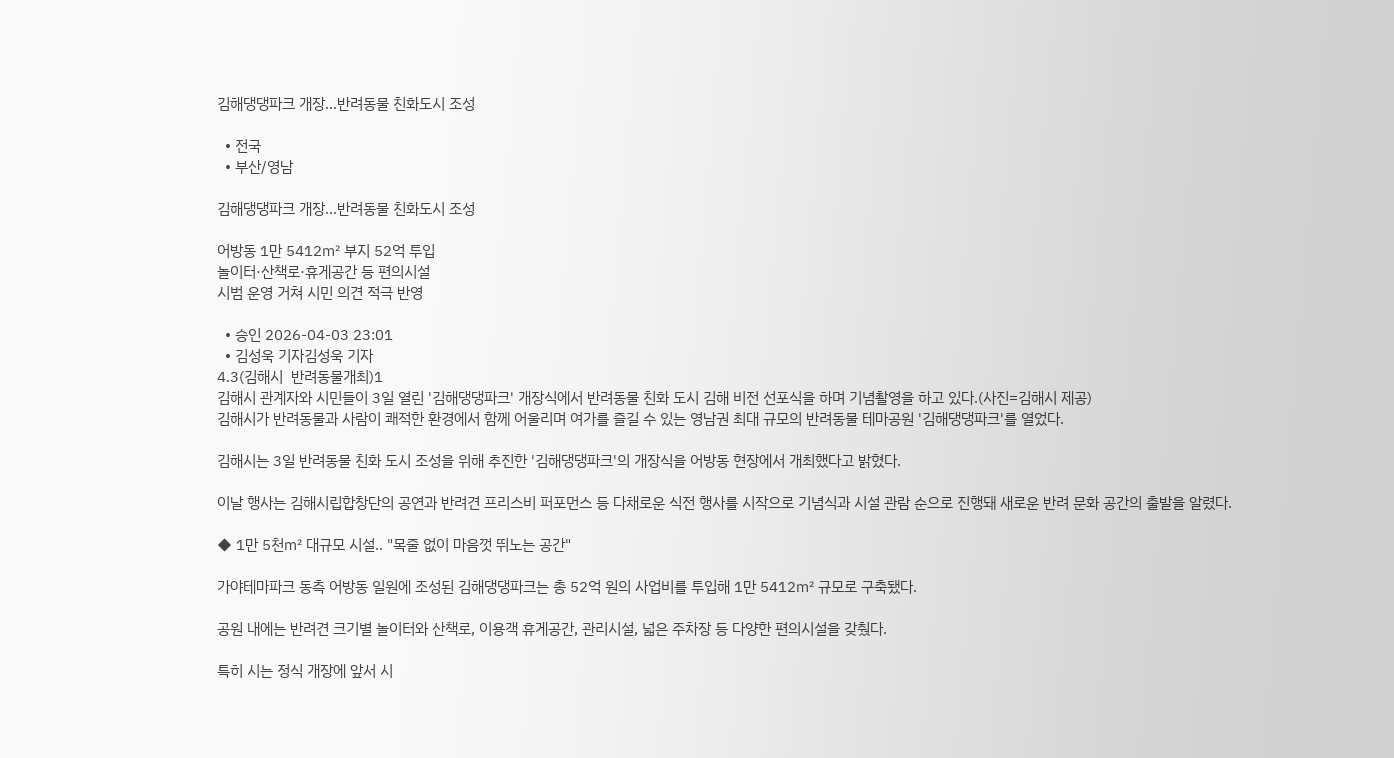김해댕댕파크 개장...반려동물 친화도시 조성

  • 전국
  • 부산/영남

김해댕댕파크 개장...반려동물 친화도시 조성

어방동 1만 5412㎡ 부지 52억 투입
놀이터·산책로·휴게공간 등 편의시설
시범 운영 거쳐 시민 의견 적극 반영

  • 승인 2026-04-03 23:01
  • 김성욱 기자김성욱 기자
4.3(김해시  반려동물개최)1
김해시 관계자와 시민들이 3일 열린 '김해댕댕파크' 개장식에서 반려동물 친화 도시 김해 비전 선포식을 하며 기념촬영을 하고 있다.(사진=김해시 제공)
김해시가 반려동물과 사람이 쾌적한 환경에서 함께 어울리며 여가를 즐길 수 있는 영남권 최대 규모의 반려동물 테마공원 '김해댕댕파크'를 열었다.

김해시는 3일 반려동물 친화 도시 조성을 위해 추진한 '김해댕댕파크'의 개장식을 어방동 현장에서 개최했다고 밝혔다.

이날 행사는 김해시립합창단의 공연과 반려견 프리스비 퍼포먼스 등 다채로운 식전 행사를 시작으로 기념식과 시설 관람 순으로 진행돼 새로운 반려 문화 공간의 출발을 알렸다.

◆ 1만 5천㎡ 대규모 시설.. "목줄 없이 마음껏 뛰노는 공간"

가야테마파크 동측 어방동 일원에 조성된 김해댕댕파크는 총 52억 원의 사업비를 투입해 1만 5412㎡ 규모로 구축됐다.

공원 내에는 반려견 크기별 놀이터와 산책로, 이용객 휴게공간, 관리시설, 넓은 주차장 등 다양한 편의시설을 갖췄다.

특히 시는 정식 개장에 앞서 시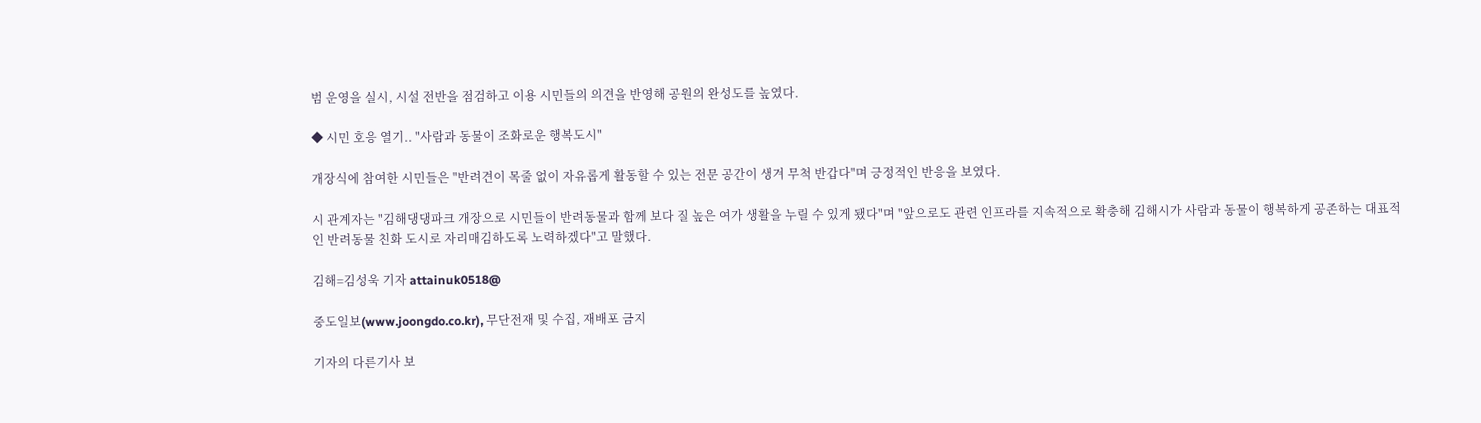범 운영을 실시, 시설 전반을 점검하고 이용 시민들의 의견을 반영해 공원의 완성도를 높였다.

◆ 시민 호응 열기.. "사람과 동물이 조화로운 행복도시"

개장식에 참여한 시민들은 "반려견이 목줄 없이 자유롭게 활동할 수 있는 전문 공간이 생겨 무척 반갑다"며 긍정적인 반응을 보였다.

시 관계자는 "김해댕댕파크 개장으로 시민들이 반려동물과 함께 보다 질 높은 여가 생활을 누릴 수 있게 됐다"며 "앞으로도 관련 인프라를 지속적으로 확충해 김해시가 사람과 동물이 행복하게 공존하는 대표적인 반려동물 친화 도시로 자리매김하도록 노력하겠다"고 말했다.

김해=김성욱 기자 attainuk0518@

중도일보(www.joongdo.co.kr), 무단전재 및 수집, 재배포 금지

기자의 다른기사 보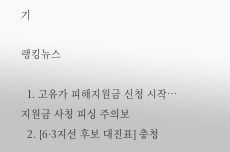기

랭킹뉴스

  1. 고유가 피해지원금 신청 시작… 지원금 사칭 피싱 주의보
  2. [6·3지선 후보 대진표] 충청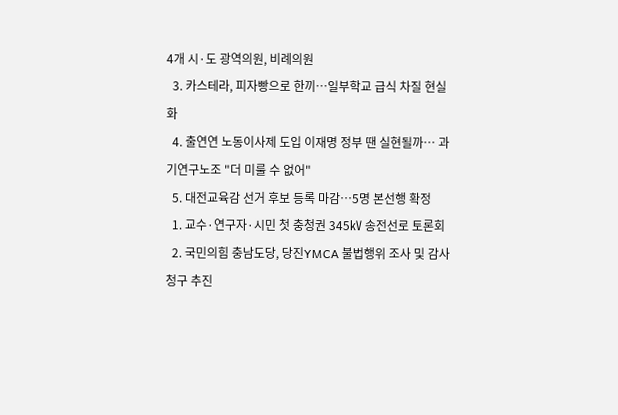4개 시·도 광역의원, 비례의원
  3. 카스테라, 피자빵으로 한끼…일부학교 급식 차질 현실화
  4. 출연연 노동이사제 도입 이재명 정부 땐 실현될까… 과기연구노조 "더 미룰 수 없어"
  5. 대전교육감 선거 후보 등록 마감…5명 본선행 확정
  1. 교수·연구자·시민 첫 충청권 345㎸ 송전선로 토론회
  2. 국민의힘 충남도당, 당진YMCA 불법행위 조사 및 감사 청구 추진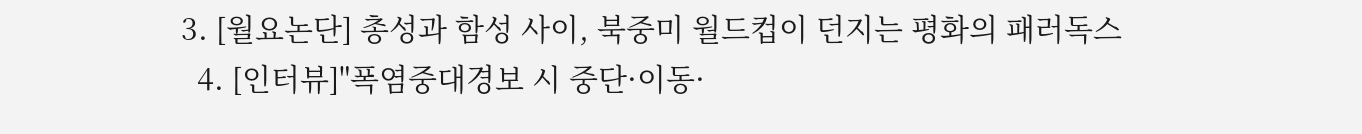3. [월요논단] 총성과 함성 사이, 북중미 월드컵이 던지는 평화의 패러독스
  4. [인터뷰]"폭염중대경보 시 중단·이동·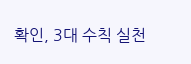확인, 3대 수칙 실천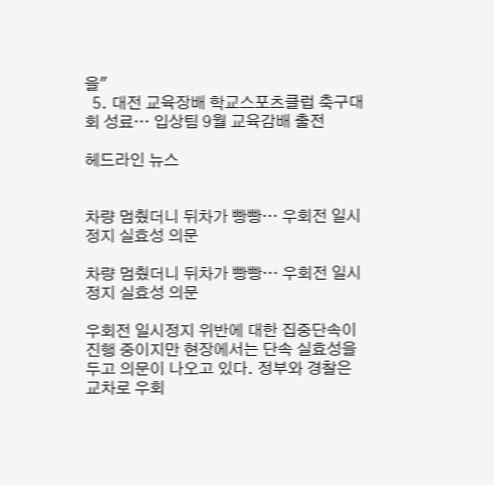을"
  5. 대전 교육장배 학교스포츠클럽 축구대회 성료… 입상팀 9월 교육감배 출전

헤드라인 뉴스


차량 멈췄더니 뒤차가 빵빵… 우회전 일시정지 실효성 의문

차량 멈췄더니 뒤차가 빵빵… 우회전 일시정지 실효성 의문

우회전 일시정지 위반에 대한 집중단속이 진행 중이지만 현장에서는 단속 실효성을 두고 의문이 나오고 있다. 정부와 경찰은 교차로 우회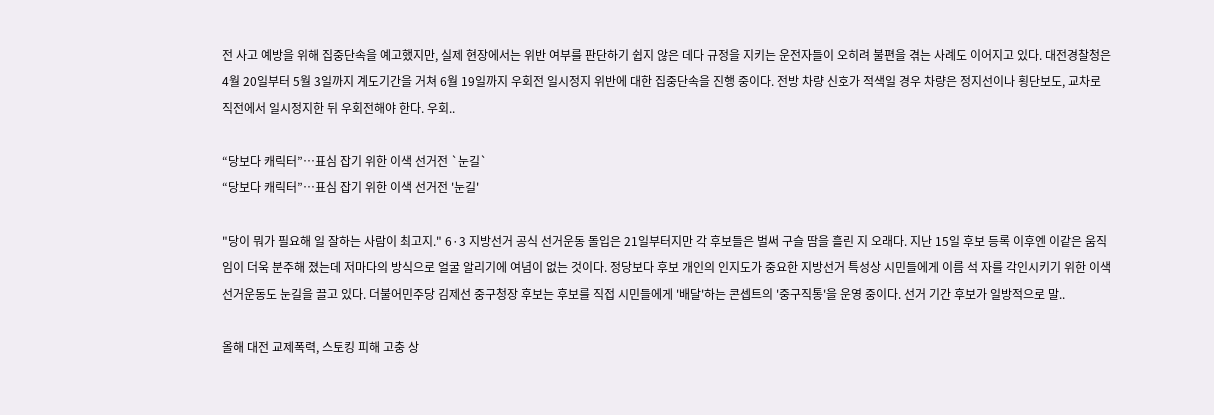전 사고 예방을 위해 집중단속을 예고했지만, 실제 현장에서는 위반 여부를 판단하기 쉽지 않은 데다 규정을 지키는 운전자들이 오히려 불편을 겪는 사례도 이어지고 있다. 대전경찰청은 4월 20일부터 5월 3일까지 계도기간을 거쳐 6월 19일까지 우회전 일시정지 위반에 대한 집중단속을 진행 중이다. 전방 차량 신호가 적색일 경우 차량은 정지선이나 횡단보도, 교차로 직전에서 일시정지한 뒤 우회전해야 한다. 우회..

“당보다 캐릭터”…표심 잡기 위한 이색 선거전 `눈길`
“당보다 캐릭터”…표심 잡기 위한 이색 선거전 '눈길'

"당이 뭐가 필요해 일 잘하는 사람이 최고지." 6·3 지방선거 공식 선거운동 돌입은 21일부터지만 각 후보들은 벌써 구슬 땀을 흘린 지 오래다. 지난 15일 후보 등록 이후엔 이같은 움직임이 더욱 분주해 졌는데 저마다의 방식으로 얼굴 알리기에 여념이 없는 것이다. 정당보다 후보 개인의 인지도가 중요한 지방선거 특성상 시민들에게 이름 석 자를 각인시키기 위한 이색 선거운동도 눈길을 끌고 있다. 더불어민주당 김제선 중구청장 후보는 후보를 직접 시민들에게 '배달'하는 콘셉트의 '중구직통'을 운영 중이다. 선거 기간 후보가 일방적으로 말..

올해 대전 교제폭력, 스토킹 피해 고충 상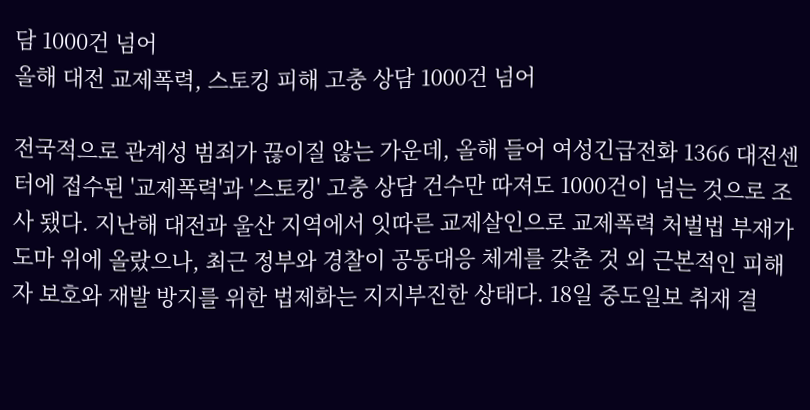담 1000건 넘어
올해 대전 교제폭력, 스토킹 피해 고충 상담 1000건 넘어

전국적으로 관계성 범죄가 끊이질 않는 가운데, 올해 들어 여성긴급전화 1366 대전센터에 접수된 '교제폭력'과 '스토킹' 고충 상담 건수만 따져도 1000건이 넘는 것으로 조사 됐다. 지난해 대전과 울산 지역에서 잇따른 교제살인으로 교제폭력 처벌법 부재가 도마 위에 올랐으나, 최근 정부와 경찰이 공동대응 체계를 갖춘 것 외 근본적인 피해자 보호와 재발 방지를 위한 법제화는 지지부진한 상태다. 18일 중도일보 취재 결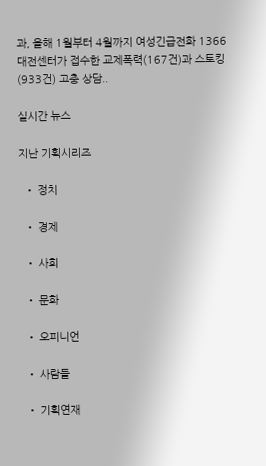과, 올해 1월부터 4월까지 여성긴급전화 1366 대전센터가 접수한 교제폭력(167건)과 스토킹(933건) 고충 상담..

실시간 뉴스

지난 기획시리즈

  • 정치

  • 경제

  • 사회

  • 문화

  • 오피니언

  • 사람들

  • 기획연재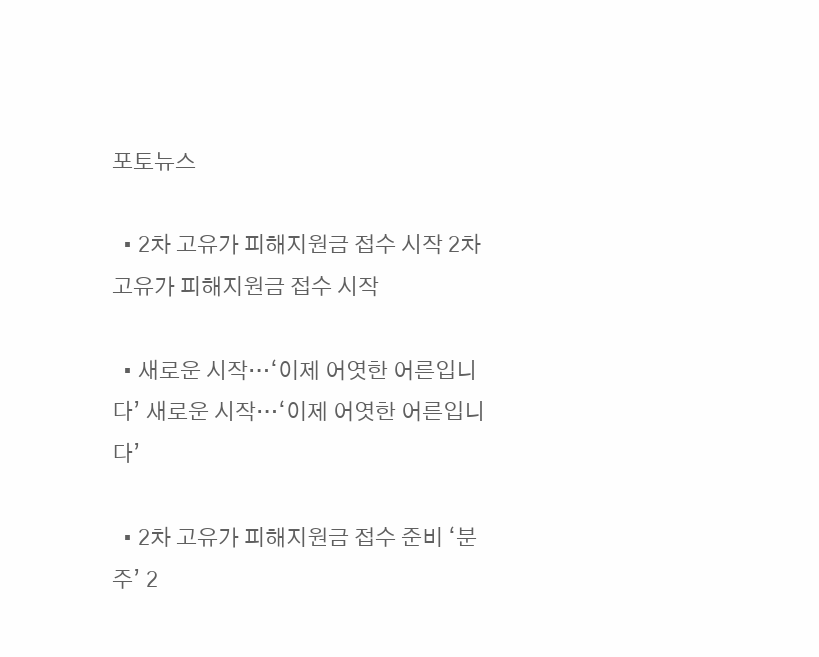포토뉴스

  • 2차 고유가 피해지원금 접수 시작 2차 고유가 피해지원금 접수 시작

  • 새로운 시작…‘이제 어엿한 어른입니다’ 새로운 시작…‘이제 어엿한 어른입니다’

  • 2차 고유가 피해지원금 접수 준비 ‘분주’ 2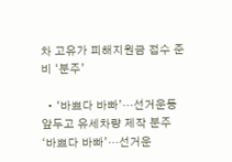차 고유가 피해지원금 접수 준비 ‘분주’

  • ‘바쁘다 바빠’…선거운동 앞두고 유세차량 제작 분주 ‘바쁘다 바빠’…선거운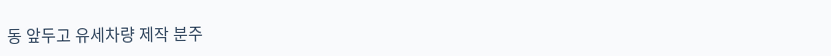동 앞두고 유세차량 제작 분주